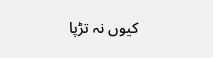کیوں نہ تڑپا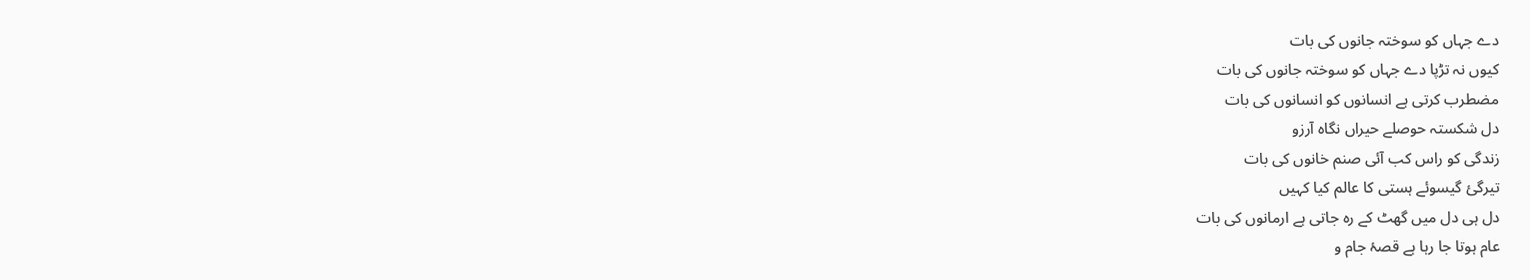دے جہاں کو سوختہ جانوں کی بات
کیوں نہ تڑپا دے جہاں کو سوختہ جانوں کی بات
مضطرب کرتی ہے انسانوں کو انسانوں کی بات
دل شکستہ حوصلے حیراں نگاہ آرزو
زندگی کو راس کب آئی صنم خانوں کی بات
تیرگیٔ گیسوئے ہستی کا عالم کیا کہیں
دل ہی دل میں گھٹ کے رہ جاتی ہے ارمانوں کی بات
عام ہوتا جا رہا ہے قصۂ جام و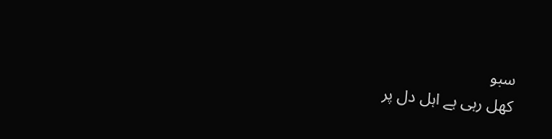سبو
کھل رہی ہے اہل دل پر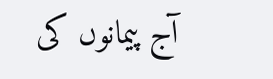آج پیمانوں کی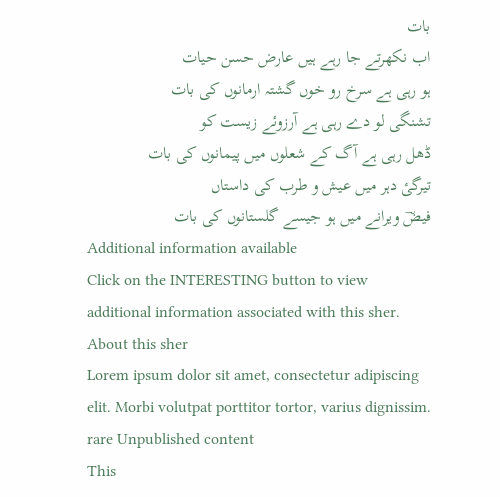بات
اب نکھرتے جا رہے ہیں عارض حسن حیات
ہو رہی ہے سرخ رو خوں گشتہ ارمانوں کی بات
تشنگی لو دے رہی ہے آرزوئے زیست کو
ڈھل رہی ہے آگ کے شعلوں میں پیمانوں کی بات
تیرگیٔ دہر میں عیش و طرب کی داستاں
فیضؔ ویرانے میں ہو جیسے گلستانوں کی بات
Additional information available
Click on the INTERESTING button to view additional information associated with this sher.
About this sher
Lorem ipsum dolor sit amet, consectetur adipiscing elit. Morbi volutpat porttitor tortor, varius dignissim.
rare Unpublished content
This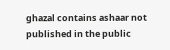ghazal contains ashaar not published in the public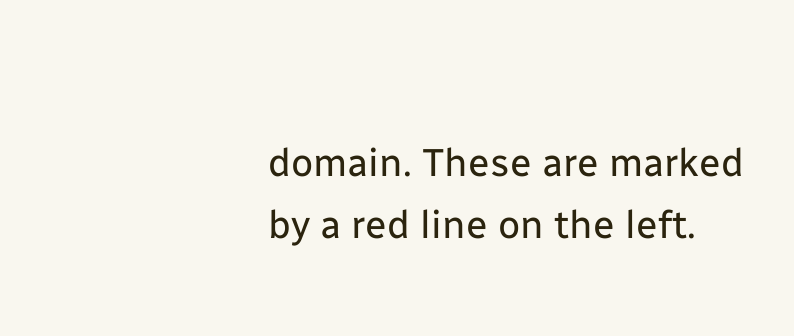domain. These are marked by a red line on the left.